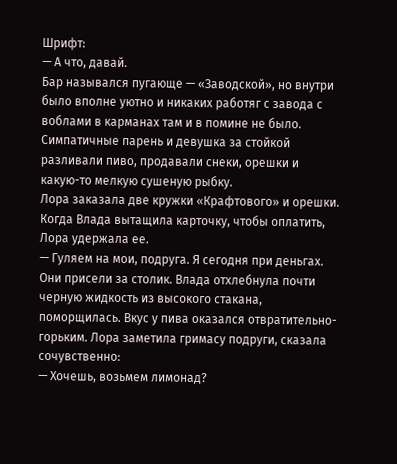Шрифт:
— А что, давай.
Бар назывался пугающе — «Заводской», но внутри было вполне уютно и никаких работяг с завода с воблами в карманах там и в помине не было. Симпатичные парень и девушка за стойкой разливали пиво, продавали снеки, орешки и какую-то мелкую сушеную рыбку.
Лора заказала две кружки «Крафтового» и орешки. Когда Влада вытащила карточку, чтобы оплатить, Лора удержала ее.
— Гуляем на мои, подруга. Я сегодня при деньгах.
Они присели за столик. Влада отхлебнула почти черную жидкость из высокого стакана, поморщилась. Вкус у пива оказался отвратительно-горьким. Лора заметила гримасу подруги, сказала сочувственно:
— Хочешь, возьмем лимонад?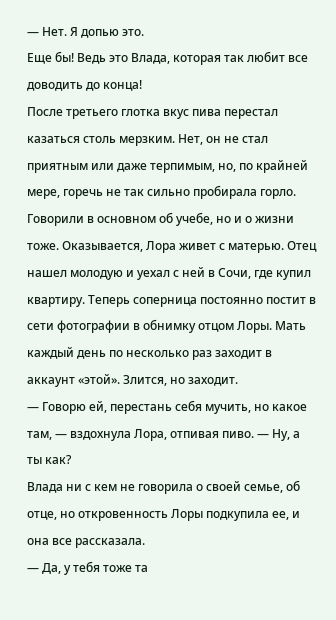— Нет. Я допью это.
Еще бы! Ведь это Влада, которая так любит все доводить до конца!
После третьего глотка вкус пива перестал казаться столь мерзким. Нет, он не стал приятным или даже терпимым, но, по крайней мере, горечь не так сильно пробирала горло.
Говорили в основном об учебе, но и о жизни тоже. Оказывается, Лора живет с матерью. Отец нашел молодую и уехал с ней в Сочи, где купил квартиру. Теперь соперница постоянно постит в сети фотографии в обнимку отцом Лоры. Мать каждый день по несколько раз заходит в аккаунт «этой». Злится, но заходит.
— Говорю ей, перестань себя мучить, но какое там, — вздохнула Лора, отпивая пиво. — Ну, а ты как?
Влада ни с кем не говорила о своей семье, об отце, но откровенность Лоры подкупила ее, и она все рассказала.
— Да, у тебя тоже та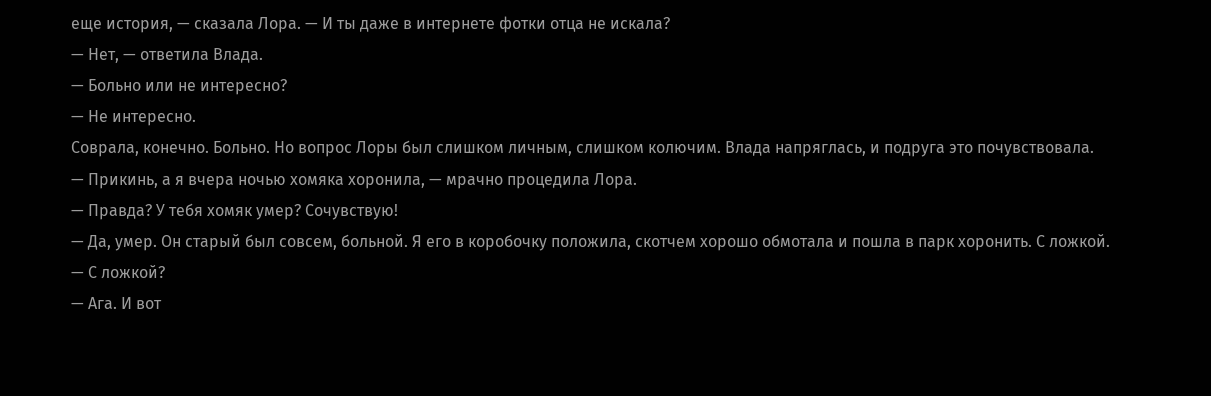еще история, — сказала Лора. — И ты даже в интернете фотки отца не искала?
— Нет, — ответила Влада.
— Больно или не интересно?
— Не интересно.
Соврала, конечно. Больно. Но вопрос Лоры был слишком личным, слишком колючим. Влада напряглась, и подруга это почувствовала.
— Прикинь, а я вчера ночью хомяка хоронила, — мрачно процедила Лора.
— Правда? У тебя хомяк умер? Сочувствую!
— Да, умер. Он старый был совсем, больной. Я его в коробочку положила, скотчем хорошо обмотала и пошла в парк хоронить. С ложкой.
— С ложкой?
— Ага. И вот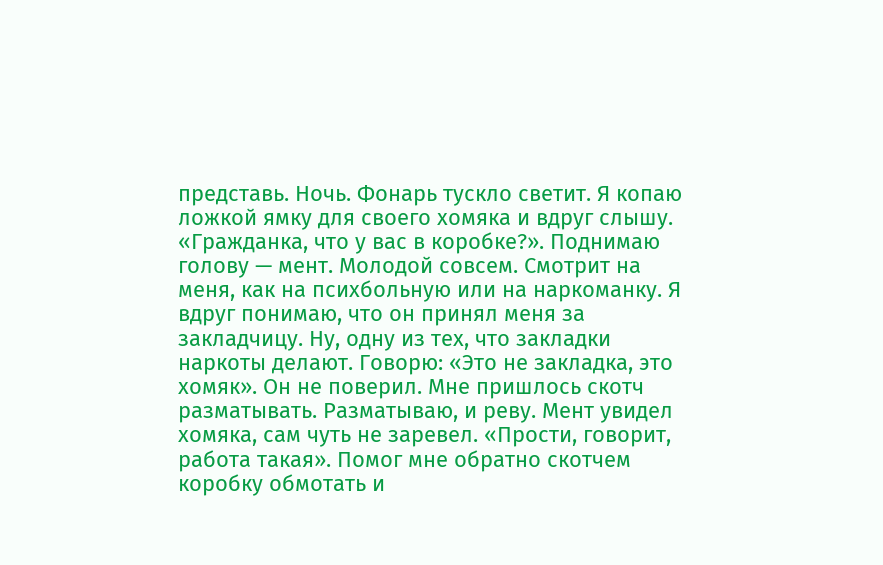представь. Ночь. Фонарь тускло светит. Я копаю ложкой ямку для своего хомяка и вдруг слышу. «Гражданка, что у вас в коробке?». Поднимаю голову — мент. Молодой совсем. Смотрит на меня, как на психбольную или на наркоманку. Я вдруг понимаю, что он принял меня за закладчицу. Ну, одну из тех, что закладки наркоты делают. Говорю: «Это не закладка, это хомяк». Он не поверил. Мне пришлось скотч разматывать. Разматываю, и реву. Мент увидел хомяка, сам чуть не заревел. «Прости, говорит, работа такая». Помог мне обратно скотчем коробку обмотать и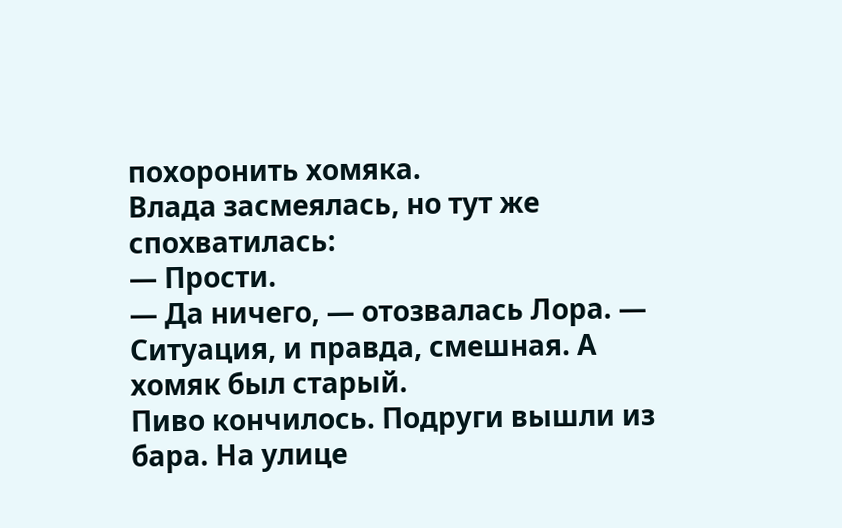похоронить хомяка.
Влада засмеялась, но тут же спохватилась:
— Прости.
— Да ничего, — отозвалась Лора. — Ситуация, и правда, смешная. А хомяк был старый.
Пиво кончилось. Подруги вышли из бара. На улице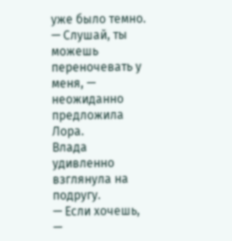уже было темно.
— Слушай, ты можешь переночевать у меня, — неожиданно предложила Лора.
Влада удивленно взглянула на подругу.
— Если хочешь, —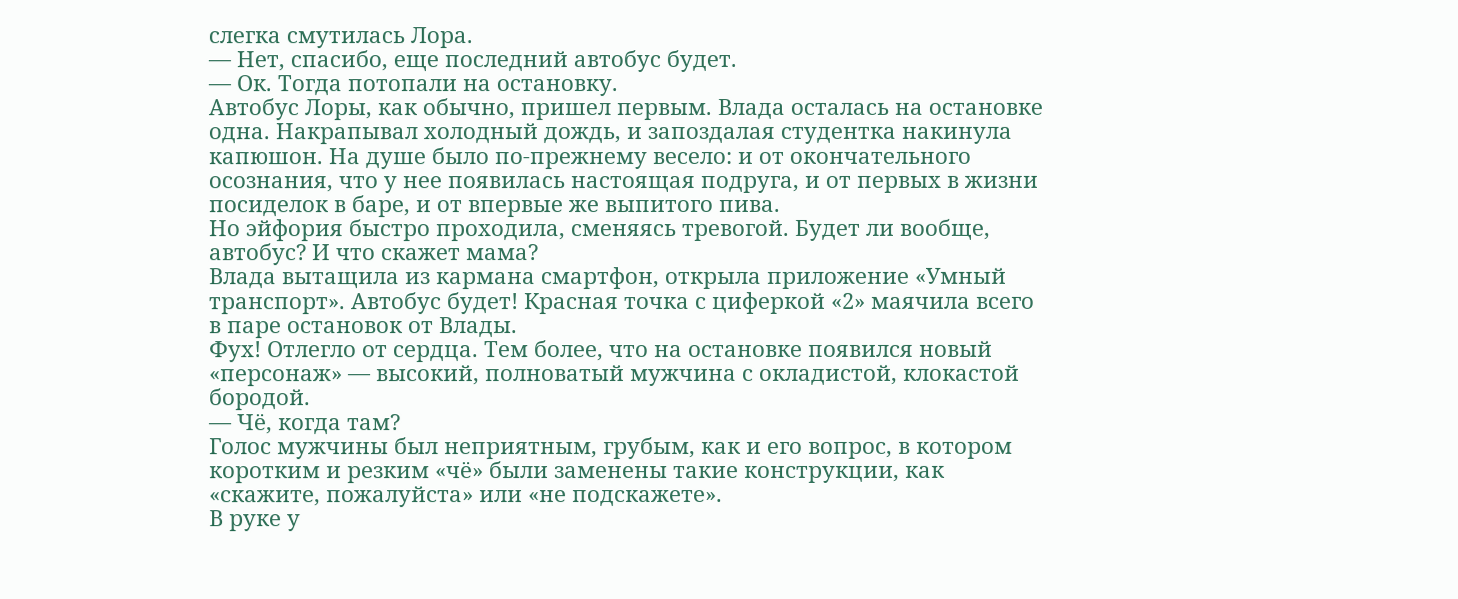слегка смутилась Лора.
— Нет, спасибо, еще последний автобус будет.
— Ок. Тогда потопали на остановку.
Автобус Лоры, как обычно, пришел первым. Влада осталась на остановке одна. Накрапывал холодный дождь, и запоздалая студентка накинула капюшон. На душе было по-прежнему весело: и от окончательного осознания, что у нее появилась настоящая подруга, и от первых в жизни посиделок в баре, и от впервые же выпитого пива.
Но эйфория быстро проходила, сменяясь тревогой. Будет ли вообще, автобус? И что скажет мама?
Влада вытащила из кармана смартфон, открыла приложение «Умный транспорт». Автобус будет! Красная точка с циферкой «2» маячила всего в паре остановок от Влады.
Фух! Отлегло от сердца. Тем более, что на остановке появился новый «персонаж» — высокий, полноватый мужчина с окладистой, клокастой бородой.
— Чё, когда там?
Голос мужчины был неприятным, грубым, как и его вопрос, в котором коротким и резким «чё» были заменены такие конструкции, как «скажите, пожалуйста» или «не подскажете».
В руке у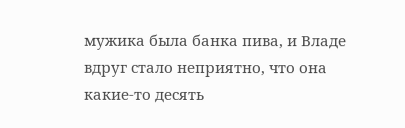мужика была банка пива, и Владе вдруг стало неприятно, что она какие-то десять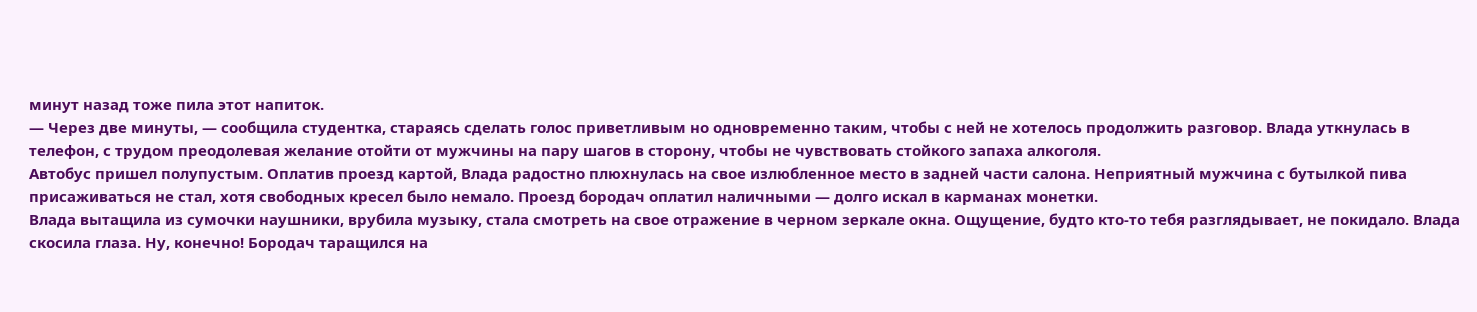минут назад тоже пила этот напиток.
— Через две минуты, — сообщила студентка, стараясь сделать голос приветливым но одновременно таким, чтобы с ней не хотелось продолжить разговор. Влада уткнулась в телефон, с трудом преодолевая желание отойти от мужчины на пару шагов в сторону, чтобы не чувствовать стойкого запаха алкоголя.
Автобус пришел полупустым. Оплатив проезд картой, Влада радостно плюхнулась на свое излюбленное место в задней части салона. Неприятный мужчина с бутылкой пива присаживаться не стал, хотя свободных кресел было немало. Проезд бородач оплатил наличными — долго искал в карманах монетки.
Влада вытащила из сумочки наушники, врубила музыку, стала смотреть на свое отражение в черном зеркале окна. Ощущение, будто кто-то тебя разглядывает, не покидало. Влада скосила глаза. Ну, конечно! Бородач таращился на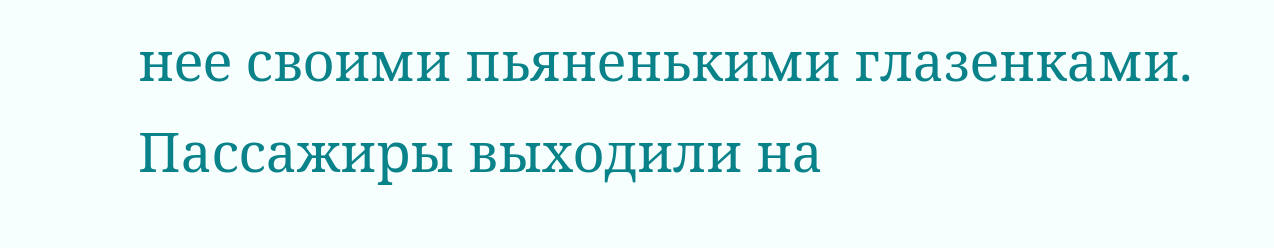нее своими пьяненькими глазенками.
Пассажиры выходили на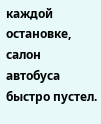каждой остановке, салон автобуса быстро пустел.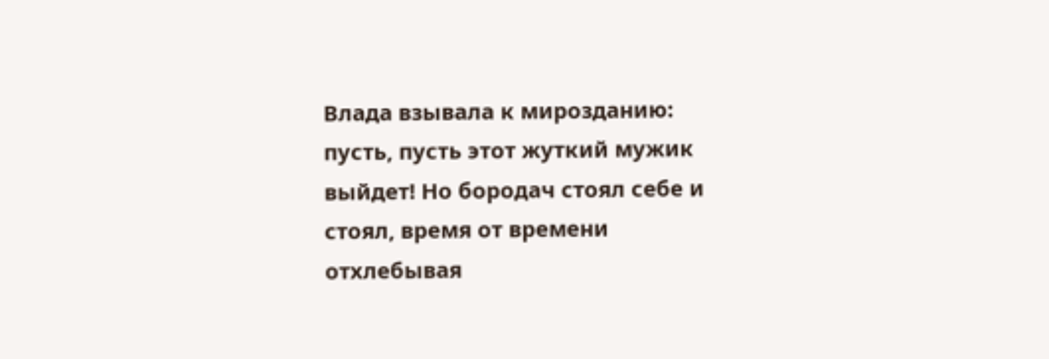Влада взывала к мирозданию: пусть, пусть этот жуткий мужик выйдет! Но бородач стоял себе и стоял, время от времени отхлебывая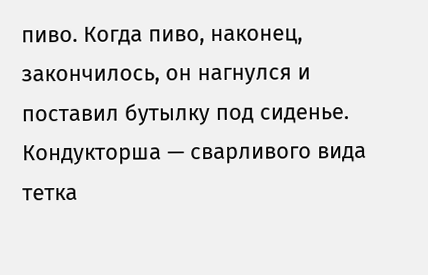пиво. Когда пиво, наконец, закончилось, он нагнулся и поставил бутылку под сиденье. Кондукторша — сварливого вида тетка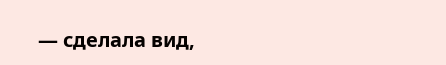— сделала вид,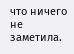что ничего не заметила.